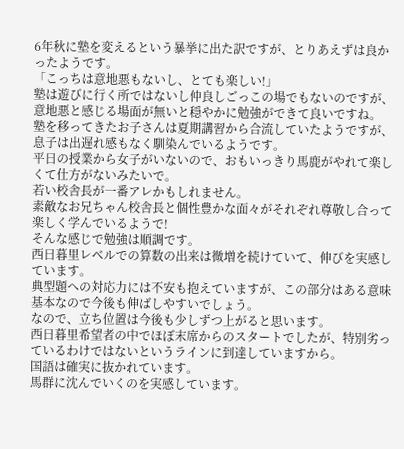6年秋に塾を変えるという暴挙に出た訳ですが、とりあえずは良かったようです。
「こっちは意地悪もないし、とても楽しい!」
塾は遊びに行く所ではないし仲良しごっこの場でもないのですが、意地悪と感じる場面が無いと穏やかに勉強ができて良いですね。
塾を移ってきたお子さんは夏期講習から合流していたようですが、息子は出遅れ感もなく馴染んでいるようです。
平日の授業から女子がいないので、おもいっきり馬鹿がやれて楽しくて仕方がないみたいで。
若い校舎長が一番アレかもしれません。
素敵なお兄ちゃん校舎長と個性豊かな面々がそれぞれ尊敬し合って楽しく学んでいるようで!
そんな感じで勉強は順調です。
西日暮里レベルでの算数の出来は微増を続けていて、伸びを実感しています。
典型題への対応力には不安も抱えていますが、この部分はある意味基本なので今後も伸ばしやすいでしょう。
なので、立ち位置は今後も少しずつ上がると思います。
西日暮里希望者の中でほぼ末席からのスタートでしたが、特別劣っているわけではないというラインに到達していますから。
国語は確実に抜かれています。
馬群に沈んでいくのを実感しています。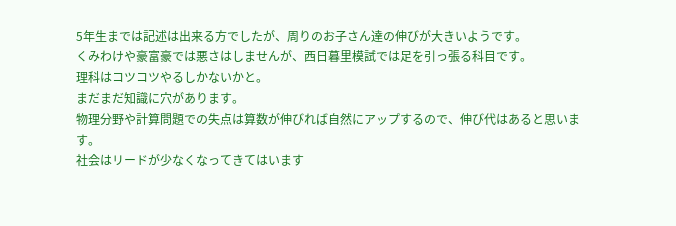5年生までは記述は出来る方でしたが、周りのお子さん達の伸びが大きいようです。
くみわけや豪富豪では悪さはしませんが、西日暮里模試では足を引っ張る科目です。
理科はコツコツやるしかないかと。
まだまだ知識に穴があります。
物理分野や計算問題での失点は算数が伸びれば自然にアップするので、伸び代はあると思います。
社会はリードが少なくなってきてはいます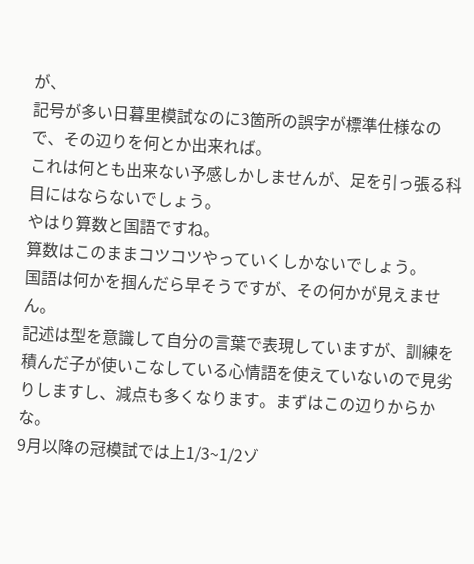が、
記号が多い日暮里模試なのに3箇所の誤字が標準仕様なので、その辺りを何とか出来れば。
これは何とも出来ない予感しかしませんが、足を引っ張る科目にはならないでしょう。
やはり算数と国語ですね。
算数はこのままコツコツやっていくしかないでしょう。
国語は何かを掴んだら早そうですが、その何かが見えません。
記述は型を意識して自分の言葉で表現していますが、訓練を積んだ子が使いこなしている心情語を使えていないので見劣りしますし、減点も多くなります。まずはこの辺りからかな。
9月以降の冠模試では上1/3~1/2ゾ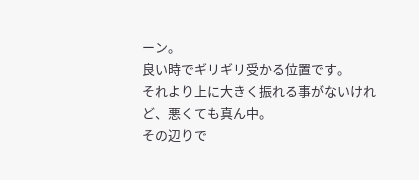ーン。
良い時でギリギリ受かる位置です。
それより上に大きく振れる事がないけれど、悪くても真ん中。
その辺りで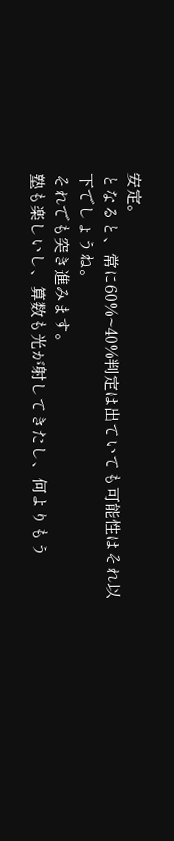安定。
となると、常に60%~40%判定は出ていても可能性はそれ以下でしょうね。
それでも突き進みます。
塾も楽しいし、算数も光が射してきたし、何よりもう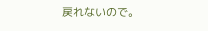戻れないので。